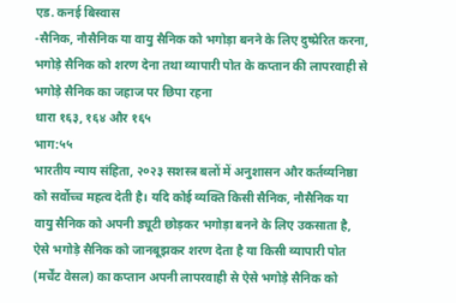एड. कनई बिस्वास
-सैनिक, नौसैनिक या वायु सैनिक को भगोड़ा बनने के लिए दुष्प्रेरित करना, भगोड़े सैनिक को शरण देना तथा व्यापारी पोत के कप्तान की लापरवाही से भगोड़े सैनिक का जहाज पर छिपा रहना
धारा १६३, १६४ और १६५
भाग:५५
भारतीय न्याय संहिता, २०२३ सशस्त्र बलों में अनुशासन और कर्तव्यनिष्ठा को सर्वोच्च महत्व देती है। यदि कोई व्यक्ति किसी सैनिक, नौसैनिक या वायु सैनिक को अपनी ड्यूटी छोड़कर भगोड़ा बनने के लिए उकसाता है, ऐसे भगोड़े सैनिक को जानबूझकर शरण देता है या किसी व्यापारी पोत (मर्चेंट वेसल) का कप्तान अपनी लापरवाही से ऐसे भगोड़े सैनिक को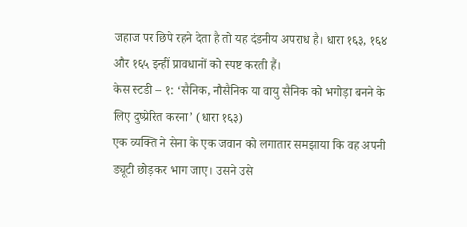जहाज पर छिपे रहने देता है तो यह दंडनीय अपराध है। धारा १६३, १६४ और १६५ इन्हीं प्रावधानों को स्पष्ट करती हैं।
केस स्टडी – १: ‘सैनिक, नौसैनिक या वायु सैनिक को भगोड़ा बनने के लिए दुष्प्रेरित करना’ (धारा १६३)
एक व्यक्ति ने सेना के एक जवान को लगातार समझाया कि वह अपनी ड्यूटी छोड़कर भाग जाए। उसने उसे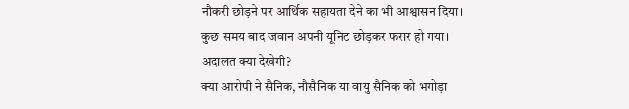नौकरी छोड़ने पर आर्थिक सहायता देने का भी आश्वासन दिया। कुछ समय बाद जवान अपनी यूनिट छोड़कर फरार हो गया।
अदालत क्या देखेगी?
क्या आरोपी ने सैनिक, नौसैनिक या वायु सैनिक को भगोड़ा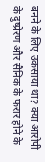बनने के लिए उकसाया था? क्या आरोपी के दुष्प्रेरण और सैनिक के फरार होने के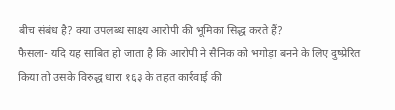बीच संबंध है? क्या उपलब्ध साक्ष्य आरोपी की भूमिका सिद्ध करते हैं?
फैसला- यदि यह साबित हो जाता है कि आरोपी ने सैनिक को भगोड़ा बनने के लिए दुष्प्रेरित किया तो उसके विरुद्ध धारा १६३ के तहत कार्रवाई की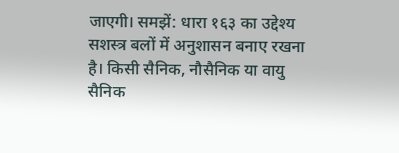जाएगी। समझें: धारा १६३ का उद्देश्य सशस्त्र बलों में अनुशासन बनाए रखना है। किसी सैनिक, नौसैनिक या वायु सैनिक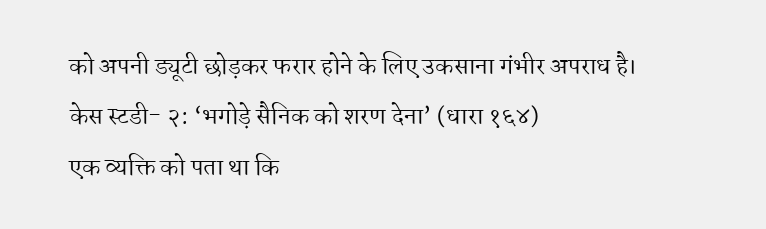को अपनी ड्यूटी छोड़कर फरार होने के लिए उकसाना गंभीर अपराध है।
केस स्टडी- २: ‘भगोड़े सैनिक को शरण देना’ (धारा १६४)
एक व्यक्ति को पता था कि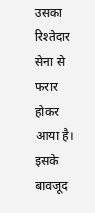उसका रिश्तेदार सेना से फरार होकर आया है। इसके बावजूद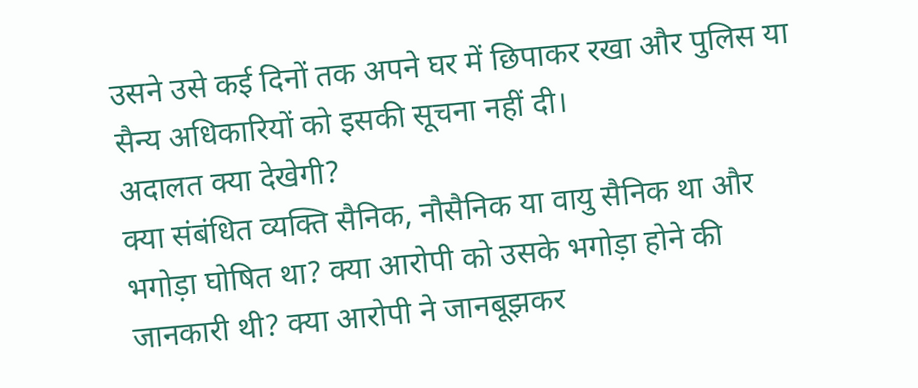उसने उसे कई दिनों तक अपने घर में छिपाकर रखा और पुलिस या सैन्य अधिकारियों को इसकी सूचना नहीं दी।
अदालत क्या देखेगी?
क्या संबंधित व्यक्ति सैनिक, नौसैनिक या वायु सैनिक था और भगोड़ा घोषित था? क्या आरोपी को उसके भगोड़ा होने की जानकारी थी? क्या आरोपी ने जानबूझकर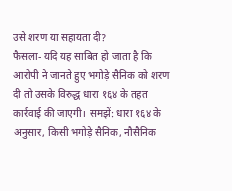उसे शरण या सहायता दी?
फैसला- यदि यह साबित हो जाता है कि आरोपी ने जानते हुए भगोड़े सैनिक को शरण दी तो उसके विरुद्ध धारा १६४ के तहत कार्रवाई की जाएगी। समझें: धारा १६४ के अनुसार, किसी भगोड़े सैनिक, नौसैनिक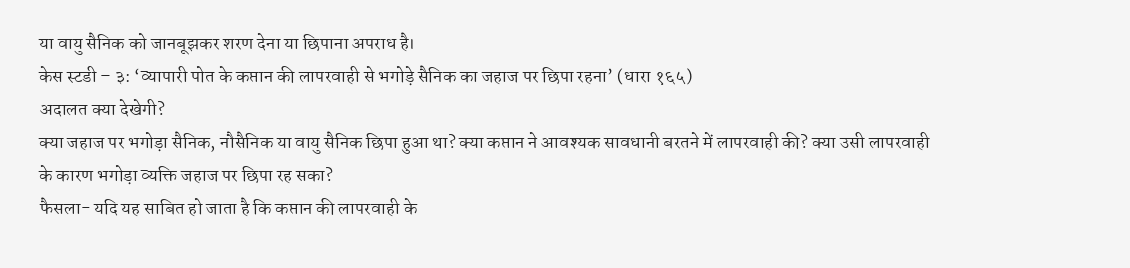या वायु सैनिक को जानबूझकर शरण देना या छिपाना अपराध है।
केस स्टडी – ३: ‘व्यापारी पोत के कप्तान की लापरवाही से भगोड़े सैनिक का जहाज पर छिपा रहना’ (धारा १६५)
अदालत क्या देखेगी?
क्या जहाज पर भगोड़ा सैनिक, नौसैनिक या वायु सैनिक छिपा हुआ था? क्या कप्तान ने आवश्यक सावधानी बरतने में लापरवाही की? क्या उसी लापरवाही के कारण भगोड़ा व्यक्ति जहाज पर छिपा रह सका?
फैसला- यदि यह साबित हो जाता है कि कप्तान की लापरवाही के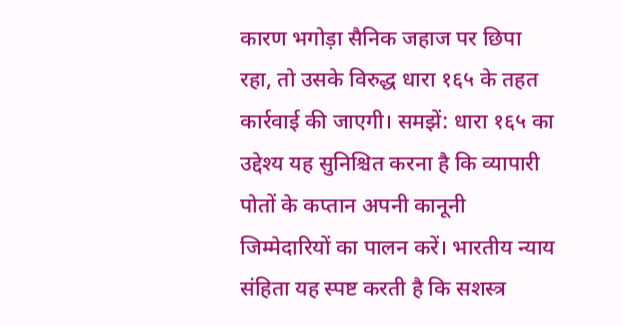कारण भगोड़ा सैनिक जहाज पर छिपा रहा, तो उसके विरुद्ध धारा १६५ के तहत कार्रवाई की जाएगी। समझें: धारा १६५ का उद्देश्य यह सुनिश्चित करना है कि व्यापारी पोतों के कप्तान अपनी कानूनी जिम्मेदारियों का पालन करें। भारतीय न्याय संहिता यह स्पष्ट करती है कि सशस्त्र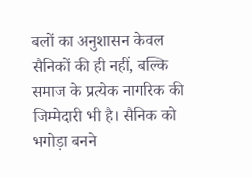बलों का अनुशासन केवल सैनिकों की ही नहीं, बल्कि समाज के प्रत्येक नागरिक की जिम्मेदारी भी है। सैनिक को भगोड़ा बनने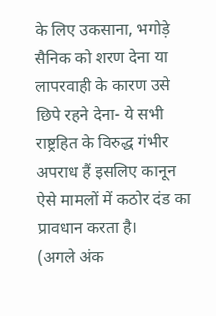के लिए उकसाना, भगोड़े सैनिक को शरण देना या लापरवाही के कारण उसे छिपे रहने देना- ये सभी राष्ट्रहित के विरुद्ध गंभीर अपराध हैं इसलिए कानून ऐसे मामलों में कठोर दंड का प्रावधान करता है।
(अगले अंक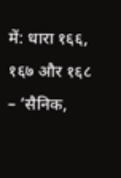में: धारा १६६, १६७ और १६८ – ‘सैनिक,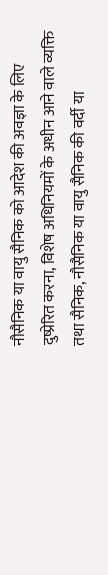नौसैनिक या वायु सैनिक को आदेश की अवज्ञा के लिए दुष्प्रेरित करना, विशेष अधिनियमों के अधीन आने वाले व्यक्ति तथा सैनिक, नौसैनिक या वायु सैनिक की वर्दी या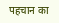पहचान का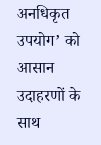अनधिकृत उपयोग’ को आसान उदाहरणों के साथ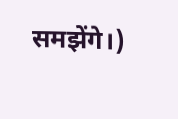समझेंगे।)